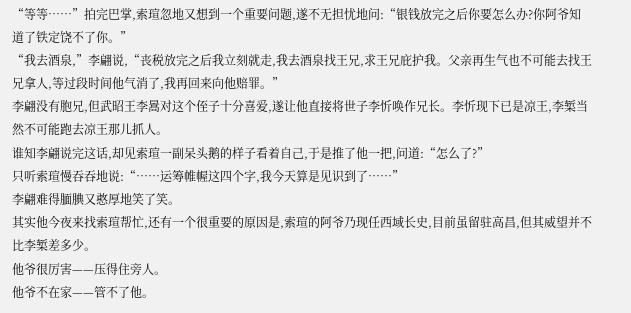“等等……”拍完巴掌,索瑄忽地又想到一个重要问题,遂不无担忧地问:“银钱放完之后你要怎么办?你阿爷知道了铁定饶不了你。”
“我去酒泉,”李翩说,“丧税放完之后我立刻就走,我去酒泉找王兄,求王兄庇护我。父亲再生气也不可能去找王兄拿人,等过段时间他气消了,我再回来向他赔罪。”
李翩没有胞兄,但武昭王李暠对这个侄子十分喜爱,遂让他直接将世子李忻唤作兄长。李忻现下已是凉王,李椠当然不可能跑去凉王那儿抓人。
谁知李翩说完这话,却见索瑄一副呆头鹅的样子看着自己,于是推了他一把,问道:“怎么了?”
只听索瑄慢吞吞地说:“……运筹帷幄这四个字,我今天算是见识到了……”
李翩难得腼腆又憨厚地笑了笑。
其实他今夜来找索瑄帮忙,还有一个很重要的原因是,索瑄的阿爷乃现任西域长史,目前虽留驻高昌,但其威望并不比李椠差多少。
他爷很厉害——压得住旁人。
他爷不在家——管不了他。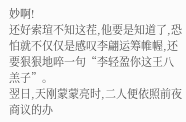妙啊!
还好索瑄不知这茬,他要是知道了,恐怕就不仅仅是感叹李翩运筹帷幄,还要狠狠地啐一句“李轻盈你这王八羔子”。
翌日,天刚蒙蒙亮时,二人便依照前夜商议的办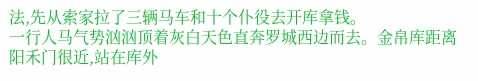法,先从索家拉了三辆马车和十个仆役去开库拿钱。
一行人马气势汹汹顶着灰白天色直奔罗城西边而去。金帛库距离阳禾门很近,站在库外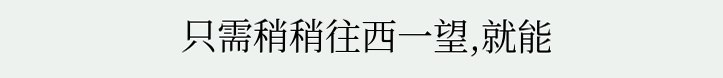只需稍稍往西一望,就能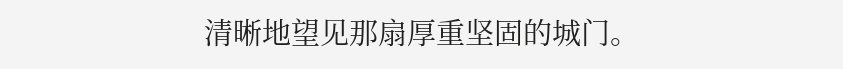清晰地望见那扇厚重坚固的城门。